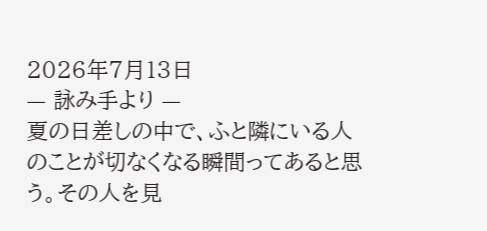2026年7月13日
— 詠み手より —
夏の日差しの中で、ふと隣にいる人のことが切なくなる瞬間ってあると思う。その人を見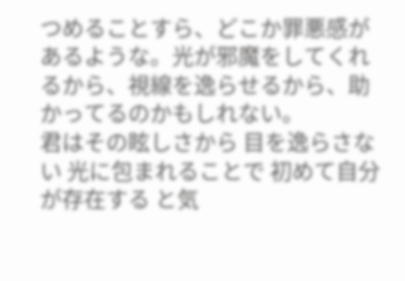つめることすら、どこか罪悪感があるような。光が邪魔をしてくれるから、視線を逸らせるから、助かってるのかもしれない。
君はその眩しさから 目を逸らさない 光に包まれることで 初めて自分が存在する と気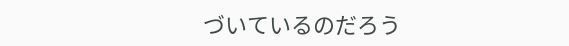づいているのだろう